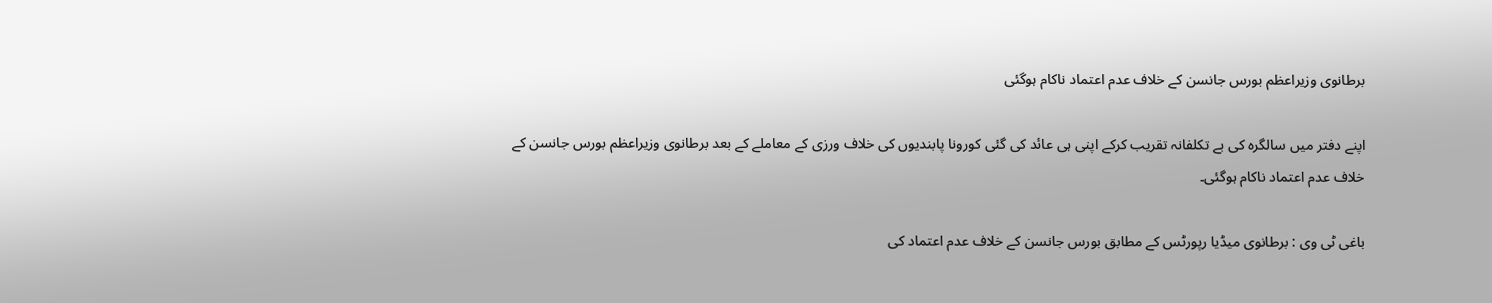برطانوی وزیراعظم بورس جانسن کے خلاف عدم اعتماد ناکام ہوگئی

اپنے دفتر میں سالگرہ کی بے تکلفانہ تقریب کرکے اپنی ہی عائد کی گئی کورونا پابندیوں کی خلاف ورزی کے معاملے کے بعد برطانوی وزیراعظم بورس جانسن کے خلاف عدم اعتماد ناکام ہوگئی۔

باغی ٹی وی : برطانوی میڈیا رپورٹس کے مطابق بورس جانسن کے خلاف عدم اعتماد کی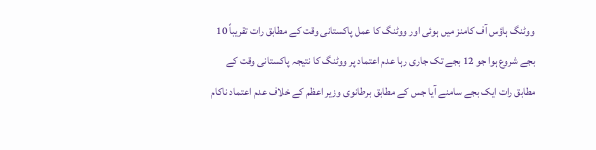ووٹنگ ہاؤس آف کامنز میں ہوئی اور ووٹنگ کا عمل پاکستانی وقت کے مطابق رات تقریباً 10 بجے شروع ہوا جو 12 بجے تک جاری رہا عدم اعتماد پر ووٹنگ کا نتیجہ پاکستانی وقت کے مطابق رات ایک بجے سامنے آیا جس کے مطابق برطانوی وزیر اعظم کے خلاف عدم اعتماد ناکام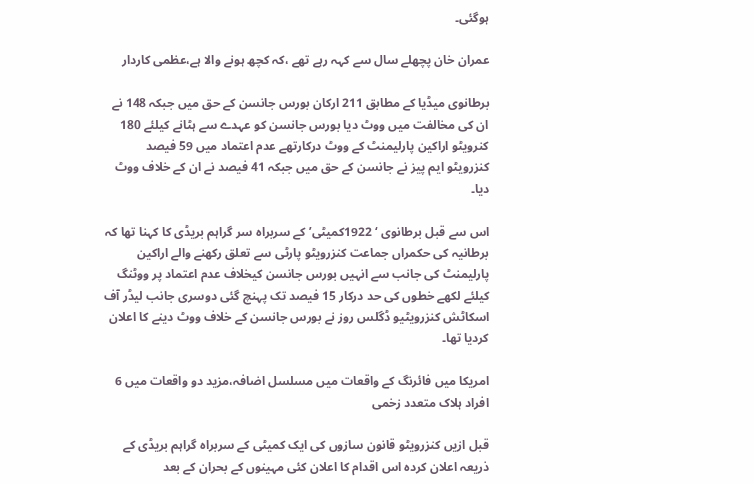ہوگئی۔

عمران خان پچھلے سال سے کہہ رہے تھے ،کہ کچھ ہونے والا ہے،عظمی کاردار

برطانوی میڈیا کے مطابق 211 ارکان بورس جانسن کے حق میں جبکہ 148 نے ان کی مخالفت میں ووٹ دیا بورس جانسن کو عہدے سے ہٹانے کیلئے 180 کنرویٹو اراکین پارلیمنٹ کے ووٹ درکارتھے عدم اعتماد میں 59 فیصد کنزرویٹو ایم پیز نے جانسن کے حق میں جبکہ 41 فیصد نے ان کے خلاف ووٹ دیا۔

اس سے قبل برطانوی ‘ 1922کمیٹی’ کے سربراہ سر گراہم بریڈی کا کہنا تھا کہ برطانیہ کی حکمراں جماعت کنزرویٹو پارٹی سے تعلق رکھنے والے اراکین پارلیمنٹ کی جانب سے انہیں بورس جانسن کیخلاف عدم اعتماد پر ووٹنگ کیلئے لکھے خطوں کی حد درکار 15 فیصد تک پہنچ گئی دوسری جانب لیڈر آف اسکاٹش کنزرویٹیو ڈگلس روز نے بورس جانسن کے خلاف ووٹ دینے کا اعلان کردیا تھا۔

امریکا میں فائرنگ کے واقعات میں مسلسل اضافہ،مزید دو واقعات میں 6 افراد ہلاک متعدد زخمی

قبل ازیں کنزرویٹو قانون سازوں کی ایک کمیٹی کے سربراہ گراہم بریڈی کے ذریعہ اعلان کردہ اس اقدام کا اعلان کئی مہینوں کے بحران کے بعد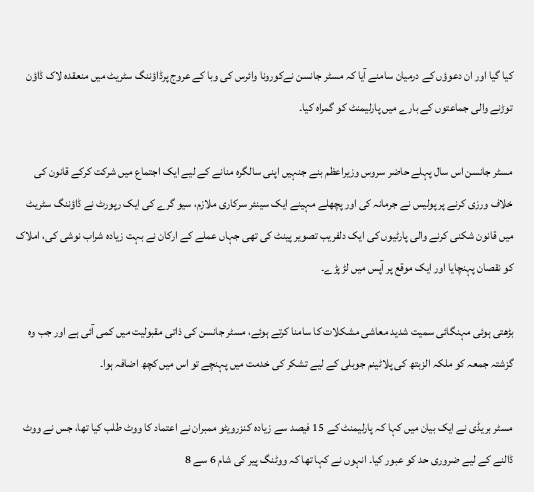کیا گیا اور ان دعوؤں کے درمیان سامنے آیا کہ مسٹر جانسن نےکورونا وائرس کی وبا کے عروج پرڈاؤننگ سٹریٹ میں منعقدہ لاک ڈاؤن توڑنے والی جماعتوں کے بارے میں پارلیمنٹ کو گمراہ کیا۔

مسٹر جانسن اس سال پہلے حاضر سروس وزیراعظم بنے جنہیں اپنی سالگرہ منانے کے لیے ایک اجتماع میں شرکت کرکے قانون کی خلاف ورزی کرنے پر پولیس نے جرمانہ کی اور پچھلے مہینے ایک سینئر سرکاری ملازم، سیو گرے کی ایک رپورٹ نے ڈاؤننگ سٹریٹ میں قانون شکنی کرنے والی پارٹیوں کی ایک دلفریب تصویر پینٹ کی تھی جہاں عملے کے ارکان نے بہت زیادہ شراب نوشی کی، املاک کو نقصان پہنچایا اور ایک موقع پر آپس میں لڑ پڑے۔

بڑھتی ہوئی مہنگائی سمیت شدید معاشی مشکلات کا سامنا کرتے ہوئے، مسٹر جانسن کی ذاتی مقبولیت میں کمی آئی ہے اور جب وہ گزشتہ جمعہ کو ملکہ الزبتھ کی پلاٹینم جوبلی کے لیے تشکر کی خدمت میں پہنچے تو اس میں کچھ اضافہ ہوا۔

مسٹر بریڈی نے ایک بیان میں کہا کہ پارلیمنٹ کے 15 فیصد سے زیادہ کنزرویٹو ممبران نے اعتماد کا ووٹ طلب کیا تھا، جس نے ووٹ ڈالنے کے لیے ضروری حد کو عبور کیا۔ انہوں نے کہا تھا کہ ووٹنگ پیر کی شام 6 سے 8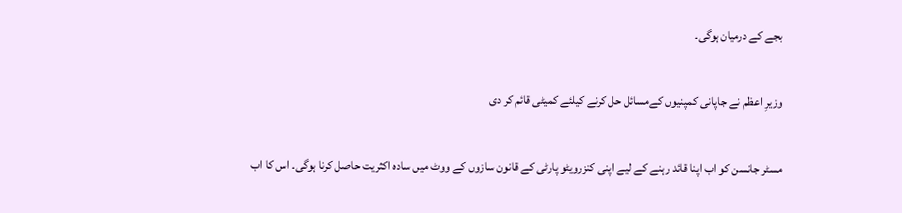بجے کے درمیان ہوگی۔

وزیرِ اعظم نے جاپانی کمپنیوں کےمسائل حل کرنے کیلئے کمیٹی قائم کر دی

مسٹر جانسن کو اب اپنا قائد رہنے کے لیے اپنی کنزرویٹو پارٹی کے قانون سازوں کے ووٹ میں سادہ اکثریت حاصل کرنا ہوگی۔ اس کا اب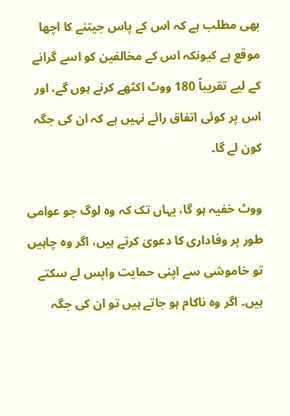بھی مطلب ہے کہ اس کے پاس جیتنے کا اچھا موقع ہے کیونکہ اس کے مخالفین کو اسے گرانے کے لیے تقریباً 180 ووٹ اکٹھے کرنے ہوں گے، اور اس پر کوئی اتفاق رائے نہیں ہے کہ ان کی جگہ کون لے گا۔

ووٹ خفیہ ہو گا، یہاں تک کہ وہ لوگ جو عوامی طور پر وفاداری کا دعویٰ کرتے ہیں، اگر وہ چاہیں تو خاموشی سے اپنی حمایت واپس لے سکتے ہیں۔ اگر وہ ناکام ہو جاتے ہیں تو ان کی جگہ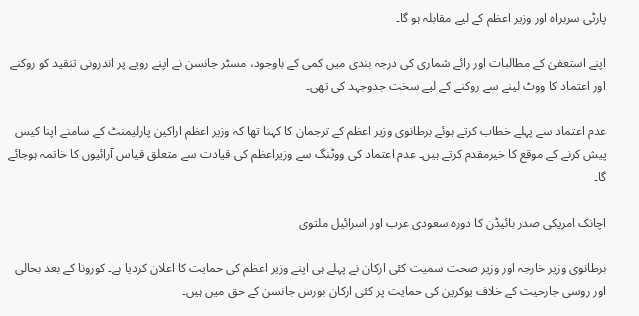پارٹی سربراہ اور وزیر اعظم کے لیے مقابلہ ہو گا۔

اپنے استعفیٰ کے مطالبات اور رائے شماری کی درجہ بندی میں کمی کے باوجود، مسٹر جانسن نے اپنے رویے پر اندرونی تنقید کو روکنے اور اعتماد کا ووٹ لینے سے روکنے کے لیے سخت جدوجہد کی تھی۔

عدم اعتماد سے پہلے خطاب کرتے ہوئے برطانوی وزیر اعظم کے ترجمان کا کہنا تھا کہ وزیر اعظم اراکین پارلیمنٹ کے سامنے اپنا کیس پیش کرنے کے موقع کا خیرمقدم کرتے ہیں۔ عدم اعتماد کی ووٹنگ سے وزیراعظم کی قیادت سے متعلق قیاس آرائیوں کا خاتمہ ہوجائے گا۔

اچانک امریکی صدر بائیڈن کا دورہ سعودی عرب اور اسرائیل ملتوی

برطانوی وزیر خارجہ اور وزیر صحت سمیت کئی ارکان نے پہلے ہی اپنے وزیر اعظم کی حمایت کا اعلان کردیا ہے۔ کورونا کے بعد بحالی اور روسی جارحیت کے خلاف یوکرین کی حمایت پر کئی ارکان بورس جانسن کے حق میں ہیں۔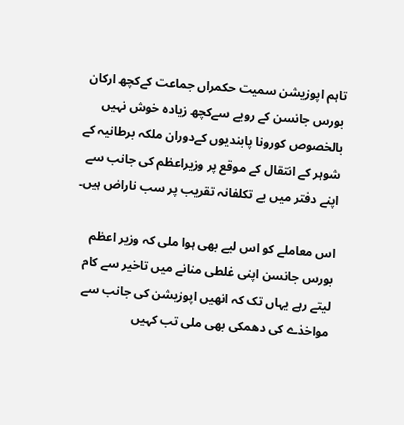تاہم اپوزیشن سمیت حکمراں جماعت کےکچھ ارکان بورس جانسن کے رویے سےکچھ زیادہ خوش نہیں بالخصوص کورونا پابندیوں کےدوران ملکہ برطانیہ کے شوہر کے انتقال کے موقع پر وزیراعظم کی جانب سے اپنے دفتر میں بے تکلفانہ تقریب پر سب ناراض ہیں۔

اس معاملے کو اس لیے بھی ہوا ملی کہ وزیر اعظم بورس جانسن اپنی غلطی منانے میں تاخیر سے کام لیتے رہے یہاں تک کہ انھیں اپوزیشن کی جانب سے مواخذے کی دھمکی بھی ملی تب کہیں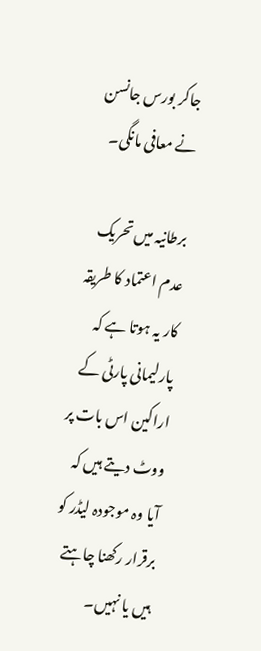جاکر بورس جانسن نے معافی مانگی۔

برطانیہ میں تحریک عدم اعتماد کا طریقہ کار یہ ہوتا ہے کہ پارلیمانی پارٹی کے اراکین اس بات پر ووٹ دیتے ہیں کہ آیا وہ موجودہ لیڈر کو برقرار رکھنا چاہتے ہیں یا نہیں۔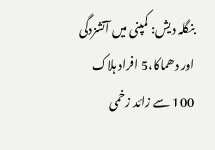بنگلہ دیش: کمپنی میں آتشزدگی اور دھماکا،5 افراد ہلاک 100 سے زائد زخمی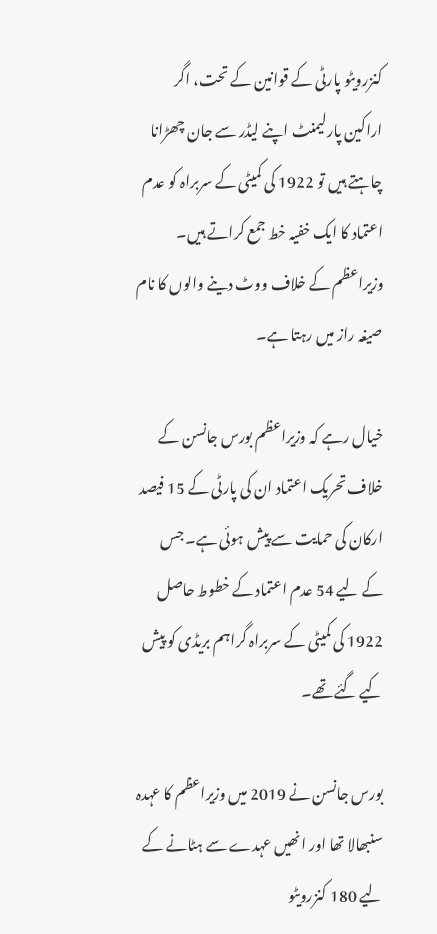کنزرویٹو پارٹی کے قوانین کے تحت، اگر اراکین پارلیمنٹ اپنے لیڈر سے جان چھڑانا چاہتے ہیں تو 1922 کی کمیٹی کے سربراہ کو عدم اعتماد کا ایک خفیہ خط جمع کراتے ہیں۔ وزیراعظم کے خلاف ووٹ دینے والوں کا نام صیغہ راز میں رہتا ہے۔

خیال رہے کہ وزیراعظم بورس جانسن کے خلاف تحریک اعتماد ان کی پارٹی کے 15 فیصد ارکان کی حمایت سے پیش ہوئی ہے۔ جس کے لیے 54 عدم اعتماد کے خطوط حاصل 1922 کی کمیٹی کے سربراہ گراہم بریڈی کو پیش کیے گئے تھے۔

بورس جانسن نے 2019 میں وزیراعظم کا عہدہ سنبھالا تھا اور انھیں عہدے سے ہٹانے کے لیے 180 کنزرویٹو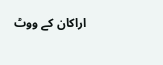اراکان کے ووٹ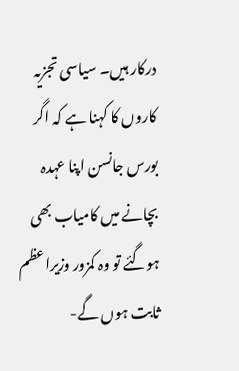درکار ہیں۔ سیاسی تجزیہ کاروں کا کہنا ہے کہ اگر بورس جانسن اپنا عہدہ بچانے میں کامیاب بھی ہوگئے تو وہ کمزور وزیراعظم ثابت ہوں گے-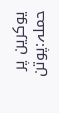یوکرین پر حملہ:پوتن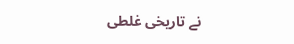نے تاریخی غلطی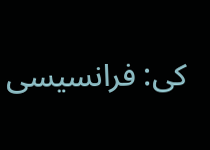کی: فرانسیسی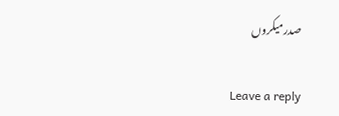صدرمیکروں

Leave a reply